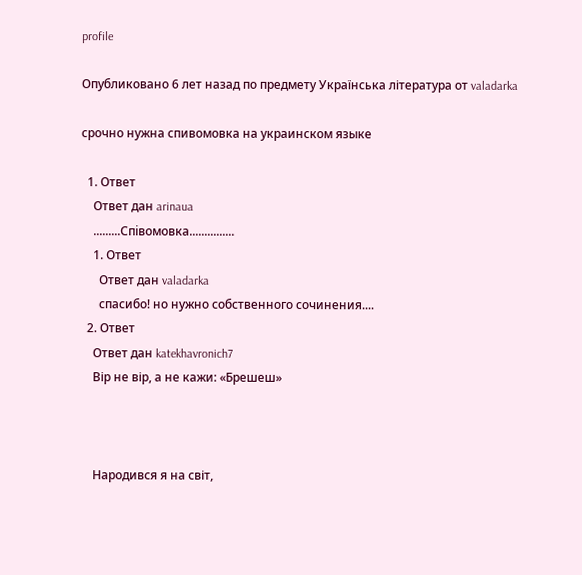profile

Опубликовано 6 лет назад по предмету Українська література от valadarka

срочно нужна спивомовка на украинском языке

  1. Ответ
    Ответ дан arinaua
    .........Спiвомовка...............
    1. Ответ
      Ответ дан valadarka
      спасибо! но нужно собственного сочинения....
  2. Ответ
    Ответ дан katekhavronich7
    Вір не вір, а не кажи: «Брешеш»



    Народився я на світ,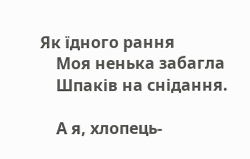Як їдного рання
    Моя ненька забагла
    Шпаків на снідання.

    А я, хлопець-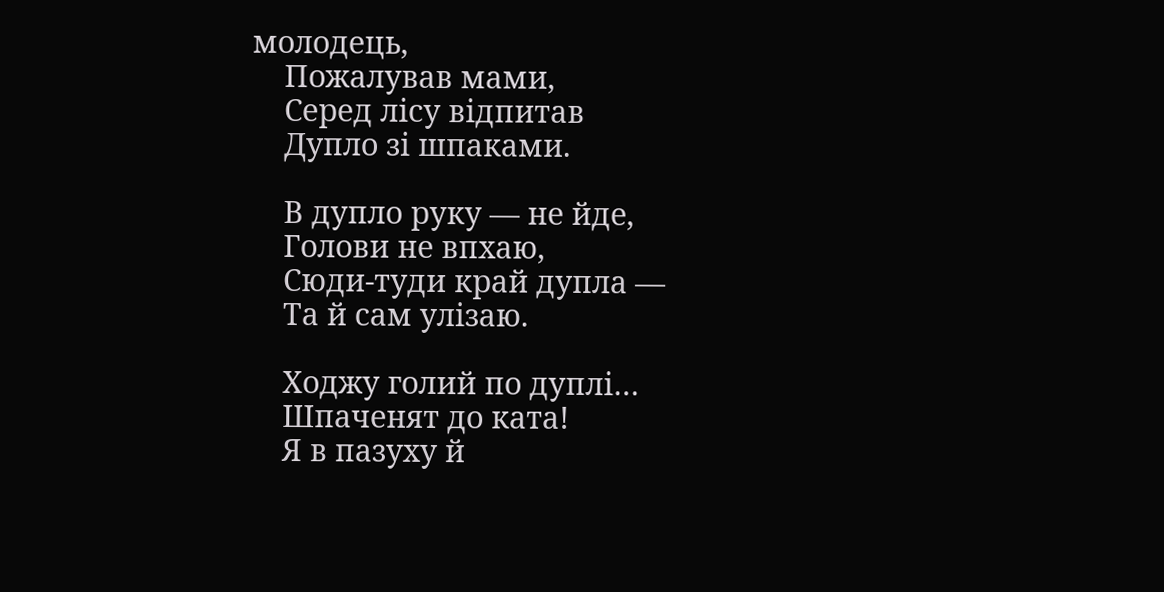молодець,
    Пожалував мами,
    Серед лісу відпитав
    Дупло зі шпаками.

    В дупло руку — не йде,
    Голови не впхаю,
    Сюди-туди край дупла —
    Та й сам улізаю.

    Ходжу голий по дуплі…
    Шпаченят до ката!
    Я в пазуху й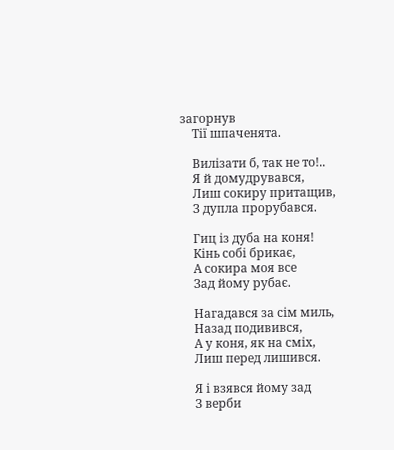загорнув
    Тії шпаченята.

    Вилізати б, так не то!..
    Я й домудрувався,
    Лиш сокиру притащив,
    З дупла прорубався.

    Гиц із дуба на коня!
    Кінь собі брикає,
    А сокира моя все
    Зад йому рубає.

    Нагадався за сім миль,
    Назад подивився,
    А у коня, як на сміх,
    Лиш перед лишився.

    Я і взявся йому зад
    З верби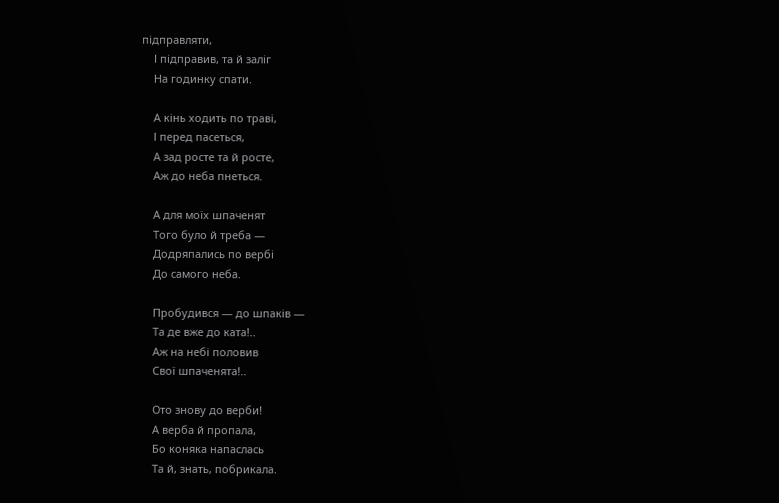підправляти,
    І підправив, та й заліг
    На годинку спати.

    А кінь ходить по траві,
    І перед пасеться,
    А зад росте та й росте,
    Аж до неба пнеться.

    А для моїх шпаченят
    Того було й треба —
    Додряпались по вербі
    До самого неба.

    Пробудився — до шпаків —
    Та де вже до ката!..
    Аж на небі половив
    Свої шпаченята!..

    Ото знову до верби!
    А верба й пропала,
    Бо коняка напаслась
    Та й, знать, побрикала.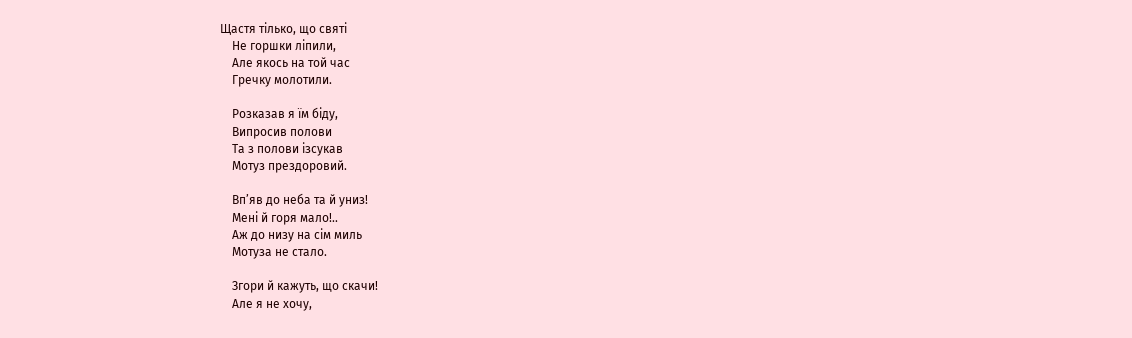Щастя тілько, що святі
    Не горшки ліпили,
    Але якось на той час
    Гречку молотили.

    Розказав я їм біду,
    Випросив полови
    Та з полови ізсукав
    Мотуз прездоровий.

    Вп’яв до неба та й униз!
    Мені й горя мало!..
    Аж до низу на сім миль
    Мотуза не стало.

    Згори й кажуть, що скачи!
    Але я не хочу,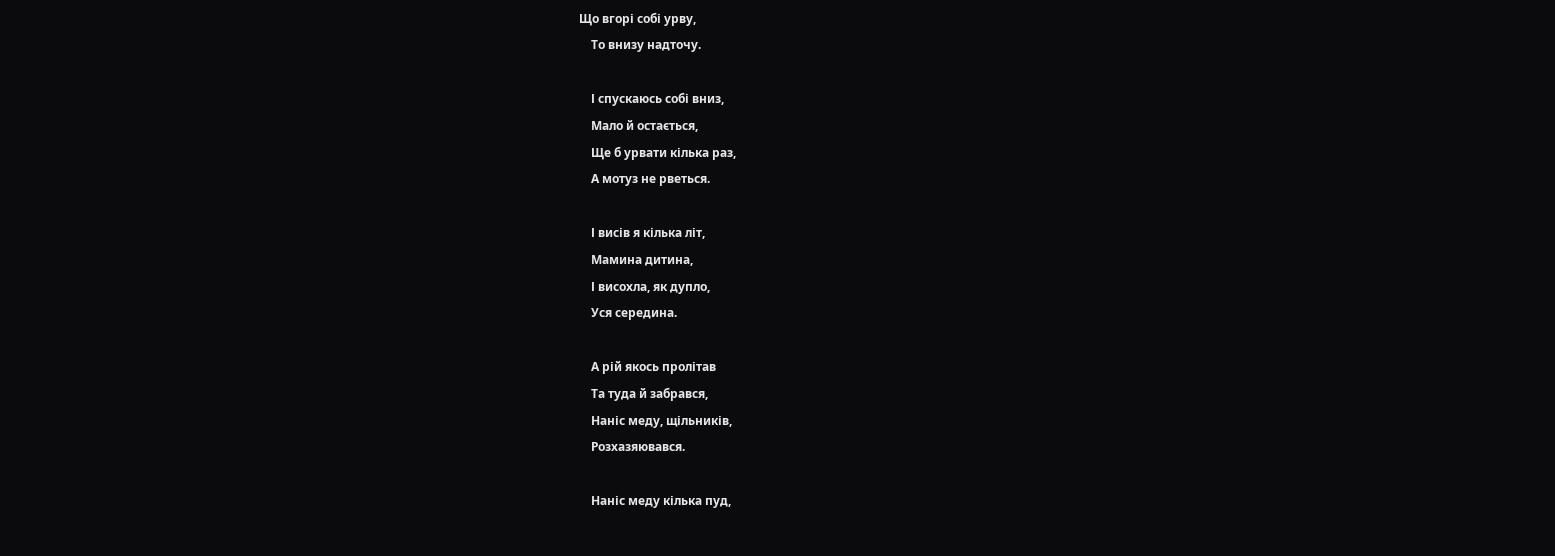Що вгорі собі урву,
    То внизу надточу.

    І спускаюсь собі вниз,
    Мало й остається,
    Ще б урвати кілька раз,
    А мотуз не рветься.

    І висів я кілька літ,
    Мамина дитина,
    І висохла, як дупло,
    Уся середина.

    А рій якось пролітав
    Та туда й забрався,
    Наніс меду, щільників,
    Розхазяювався.

    Наніс меду кілька пуд,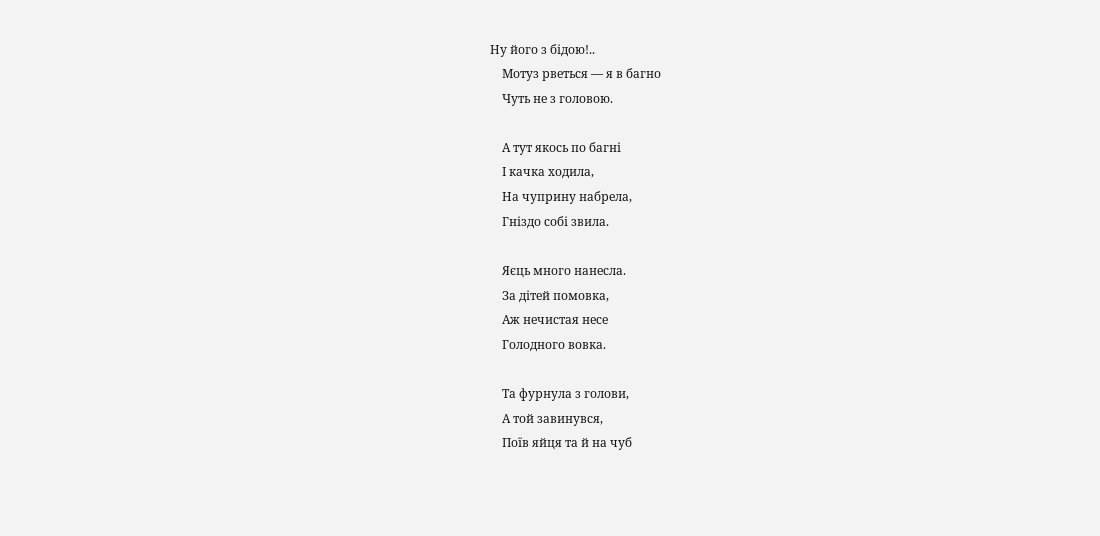Ну його з бідою!..
    Мотуз рветься — я в багно
    Чуть не з головою.

    А тут якось по багні
    І качка ходила,
    На чуприну набрела,
    Гніздо собі звила.

    Яєць много нанесла.
    За дітей помовка,
    Аж нечистая несе
    Голодного вовка.

    Та фурнула з голови,
    А той завинувся,
    Поїв яйця та й на чуб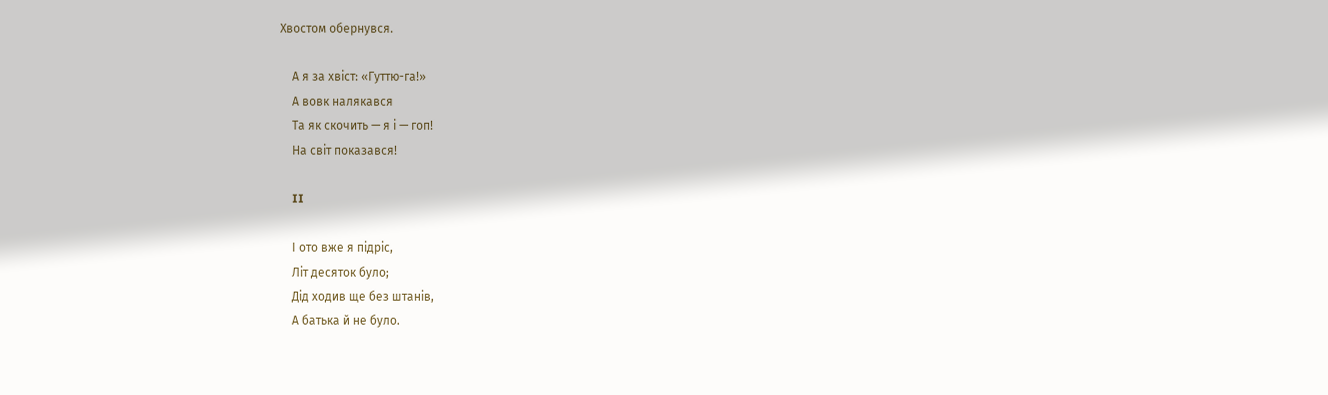Хвостом обернувся.

    А я за хвіст: «Гуттю-га!»
    А вовк налякався
    Та як скочить — я і — гоп!
    На світ показався!

    II

    І ото вже я підріс,
    Літ десяток було;
    Дід ходив ще без штанів,
    А батька й не було.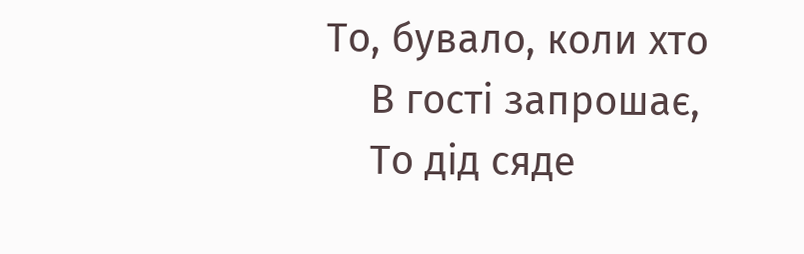То, бувало, коли хто
    В гості запрошає,
    То дід сяде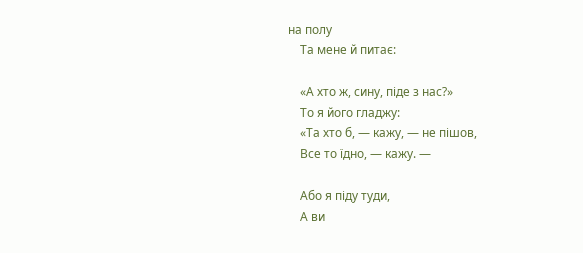на полу
    Та мене й питає:

    «А хто ж, сину, піде з нас?»
    То я його гладжу:
    «Та хто б, — кажу, — не пішов,
    Все то їдно, — кажу. —

    Або я піду туди,
    А ви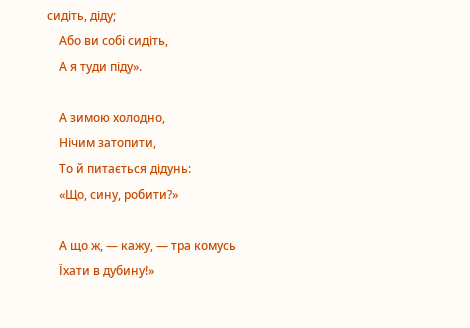сидіть, діду;
    Або ви собі сидіть,
    А я туди піду».

    А зимою холодно,
    Нічим затопити,
    То й питається дідунь:
    «Що, сину, робити?»

    А що ж, — кажу, — тра комусь
    Їхати в дубину!»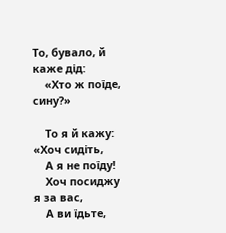То, бувало, й каже дід:
    «Хто ж поїде, сину?»

    То я й кажу: «Хоч сидіть,
    А я не поїду!
    Хоч посиджу я за вас,
    А ви їдьте,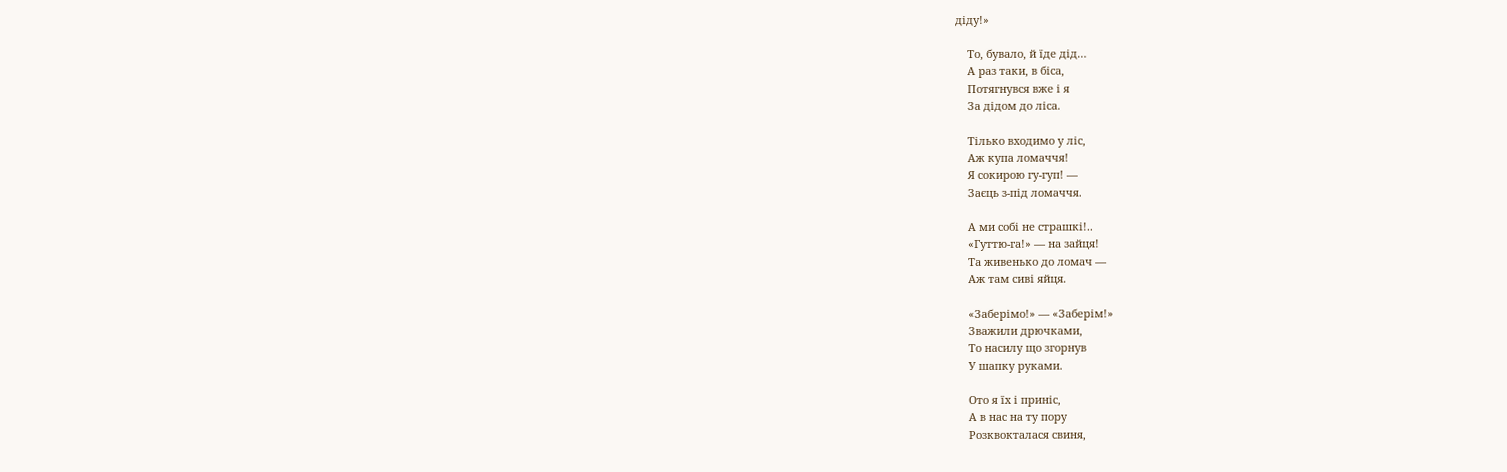діду!»

    То, бувало, й їде дід…
    А раз таки, в біса,
    Потягнувся вже і я
    За дідом до ліса.

    Тілько входимо у ліс,
    Аж купа ломаччя!
    Я сокирою гу-гуп! —
    Заєць з-під ломаччя.

    А ми собі не страшкі!..
    «Гуттю-га!» — на зайця!
    Та живенько до ломач —
    Аж там сиві яйця.

    «Заберімо!» — «Заберім!»
    Зважили дрючками,
    То насилу що згорнув
    У шапку руками.

    Ото я їх і приніс,
    А в нас на ту пору
    Розквокталася свиня,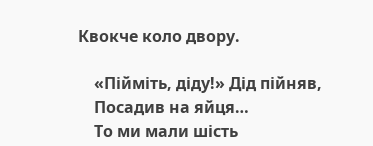Квокче коло двору.

    «Пійміть, діду!» Дід пійняв,
    Посадив на яйця…
    То ми мали шість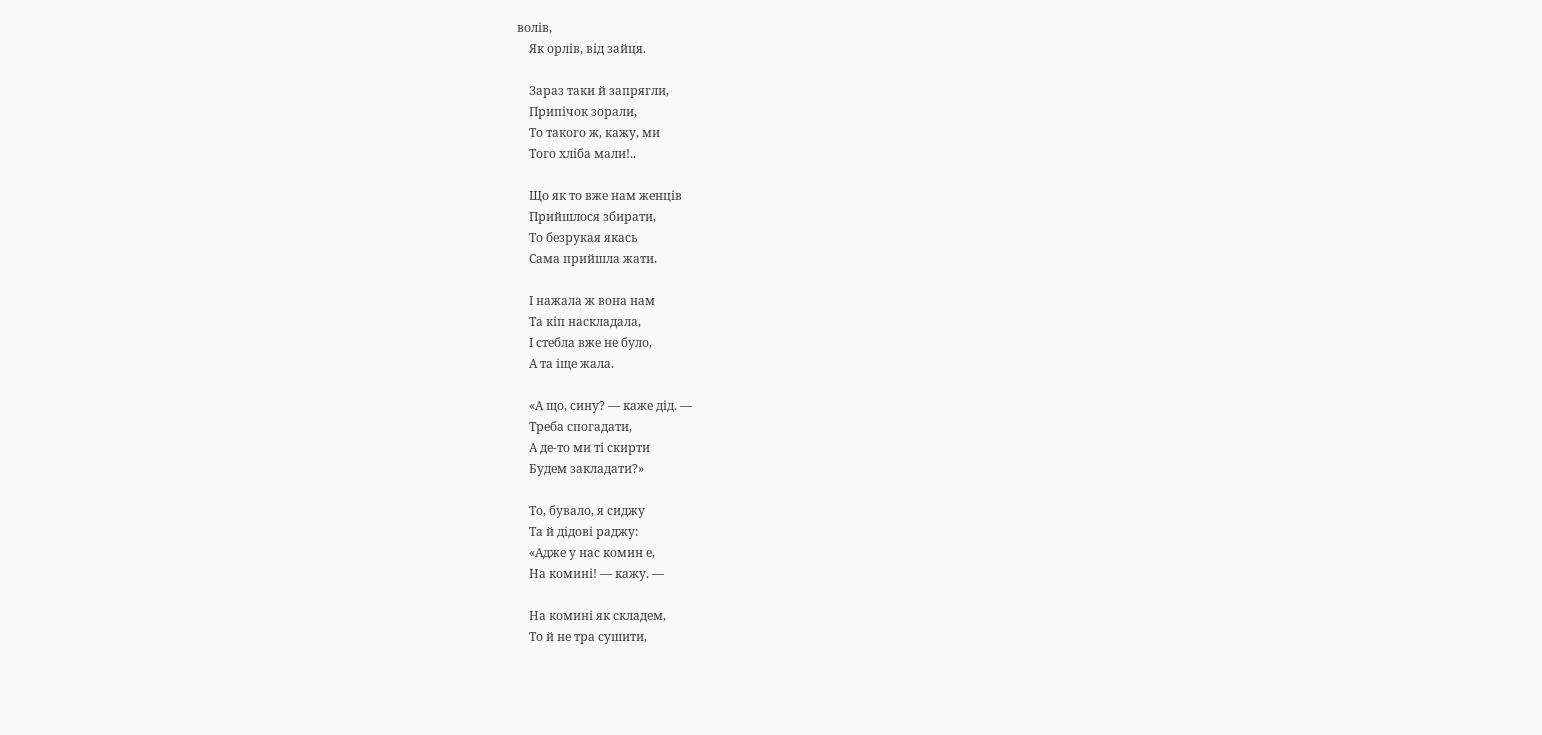волів,
    Як орлів, від зайця.

    Зараз таки й запрягли,
    Припічок зорали,
    То такого ж, кажу, ми
    Того хліба мали!..

    Що як то вже нам женців
    Прийшлося збирати,
    То безрукая якась
    Сама прийшла жати.

    І нажала ж вона нам
    Та кіп наскладала,
    І стебла вже не було,
    А та іще жала.

    «А що, сину? — каже дід. —
    Треба спогадати,
    А де-то ми ті скирти
    Будем закладати?»

    То, бувало, я сиджу
    Та й дідові раджу:
    «Адже у нас комин е,
    На комині! — кажу. —

    На комині як складем,
    То й не тра сушити,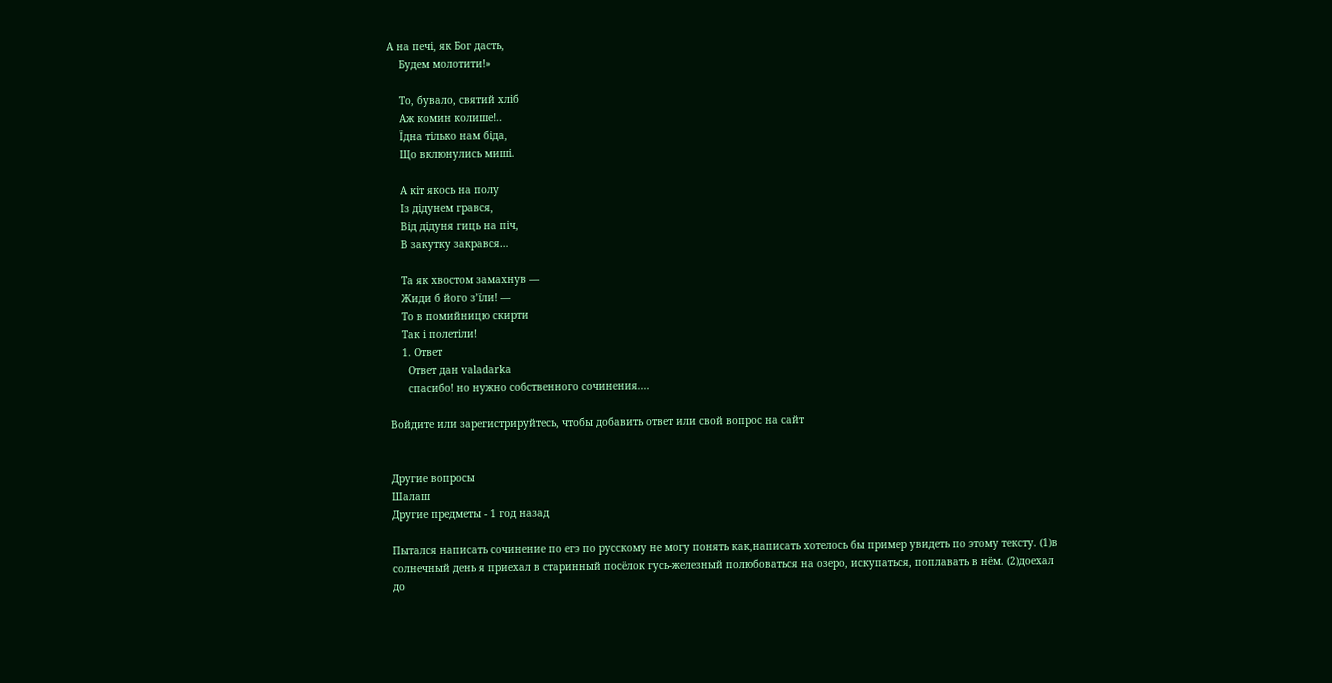А на печі, як Бог дасть,
    Будем молотити!»

    То, бувало, святий хліб
    Аж комин колише!..
    Їдна тілько нам біда,
    Що вклюнулись миші.

    А кіт якось на полу
    Із дідунем грався,
    Від дідуня гиць на піч,
    В закутку закрався…

    Та як хвостом замахнув —
    Жиди б його з’їли! —
    То в помийницю скирти
    Так і полетіли!
    1. Ответ
      Ответ дан valadarka
      спасибо! но нужно собственного сочинения....

Войдите или зарегистрируйтесь, чтобы добавить ответ или свой вопрос на сайт


Другие вопросы
Шалаш
Другие предметы - 1 год назад

Пытался написать сочинение по егэ по русскому не могу понять как,написать хотелось бы пример увидеть по этому тексту. (1)в солнечный день я приехал в старинный посёлок гусь-железный полюбоваться на озеро, искупаться, поплавать в нём. (2)доехал до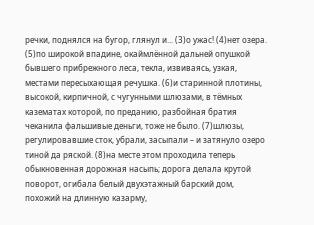речки, поднялся на бугор, глянул и... (3)о ужас! (4)нет озера. (5)по широкой впадине, окаймлённой дальней опушкой бывшего прибрежного леса, текла, извиваясь, узкая, местами пересыхающая речушка. (6)и старинной плотины, высокой, кирпичной, с чугунными шлюзами, в тёмных казематах которой, по преданию, разбойная братия чеканила фальшивые деньги, тоже не было. (7)шлюзы, регулировавшие сток, убрали, засыпали – и затянуло озеро тиной да ряской. (8)на месте этом проходила теперь обыкновенная дорожная насыпь; дорога делала крутой поворот, огибала белый двухэтажный барский дом, похожий на длинную казарму,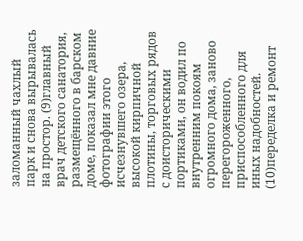заломанный чахлый парк и снова вырывалась на простор. (9)главный врач детского санатория, размещённого в барском доме, показал мне давние фотографии этого исчезнувшего озера, высокой кирпичной плотины, торговых рядов с доисторическими портиками, он водил по внутренним покоям огромного дома, заново перегороженного, приспособленного для иных надобностей. (10)переделка и ремонт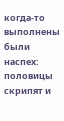когда-то выполнены были наспех: половицы скрипят и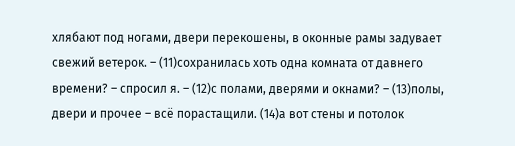хлябают под ногами, двери перекошены, в оконные рамы задувает свежий ветерок. – (11)сохранилась хоть одна комната от давнего времени? – спросил я. – (12)с полами, дверями и окнами? – (13)полы, двери и прочее – всё порастащили. (14)а вот стены и потолок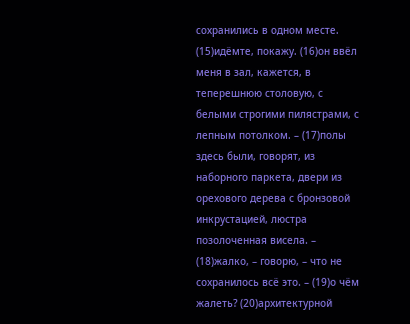сохранились в одном месте. (15)идёмте, покажу. (16)он ввёл меня в зал, кажется, в теперешнюю столовую, с белыми строгими пилястрами, с лепным потолком. – (17)полы здесь были, говорят, из наборного паркета, двери из орехового дерева с бронзовой инкрустацией, люстра позолоченная висела. – (18)жалко, – говорю, – что не сохранилось всё это. – (19)о чём жалеть? (20)архитектурной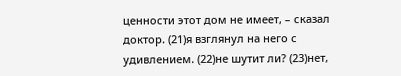ценности этот дом не имеет, – сказал доктор. (21)я взглянул на него с удивлением. (22)не шутит ли? (23)нет,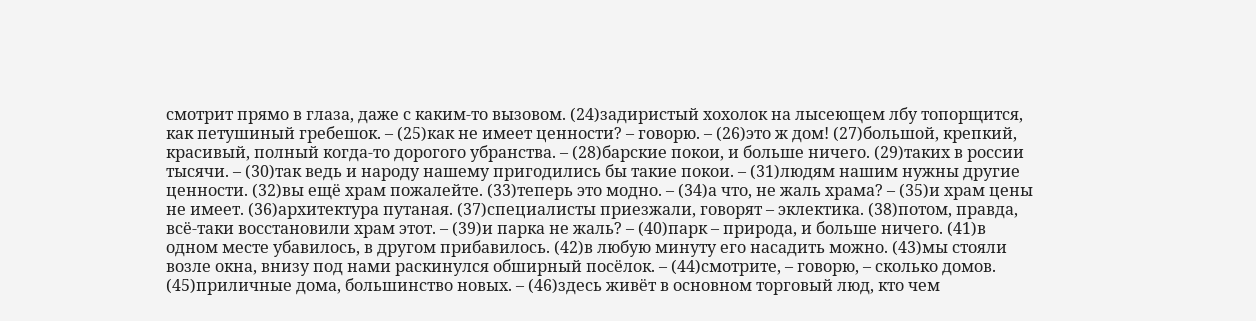смотрит прямо в глаза, даже с каким-то вызовом. (24)задиристый хохолок на лысеющем лбу топорщится, как петушиный гребешок. – (25)как не имеет ценности? – говорю. – (26)это ж дом! (27)большой, крепкий, красивый, полный когда-то дорогого убранства. – (28)барские покои, и больше ничего. (29)таких в россии тысячи. – (30)так ведь и народу нашему пригодились бы такие покои. – (31)людям нашим нужны другие ценности. (32)вы ещё храм пожалейте. (33)теперь это модно. – (34)а что, не жаль храма? – (35)и храм цены не имеет. (36)архитектура путаная. (37)специалисты приезжали, говорят – эклектика. (38)потом, правда, всё-таки восстановили храм этот. – (39)и парка не жаль? – (40)парк – природа, и больше ничего. (41)в одном месте убавилось, в другом прибавилось. (42)в любую минуту его насадить можно. (43)мы стояли возле окна, внизу под нами раскинулся обширный посёлок. – (44)смотрите, – говорю, – сколько домов. (45)приличные дома, большинство новых. – (46)здесь живёт в основном торговый люд, кто чем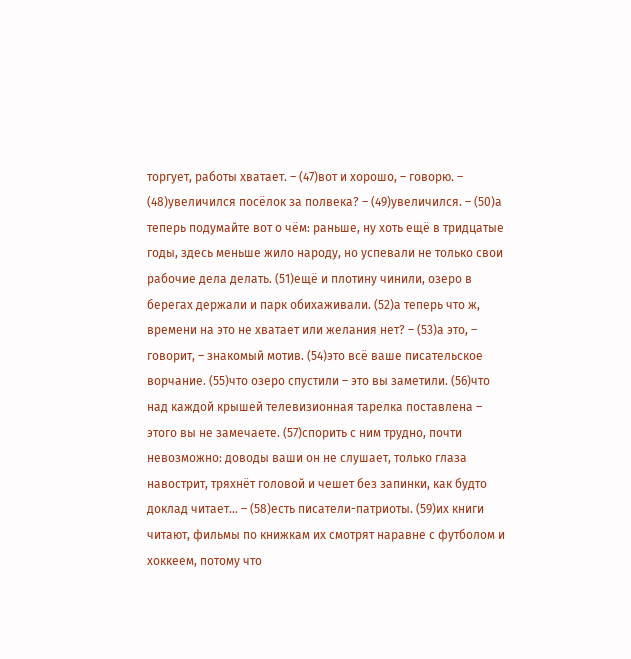торгует, работы хватает. – (47)вот и хорошо, – говорю. – (48)увеличился посёлок за полвека? – (49)увеличился. – (50)а теперь подумайте вот о чём: раньше, ну хоть ещё в тридцатые годы, здесь меньше жило народу, но успевали не только свои рабочие дела делать. (51)ещё и плотину чинили, озеро в берегах держали и парк обихаживали. (52)а теперь что ж, времени на это не хватает или желания нет? – (53)а это, – говорит, – знакомый мотив. (54)это всё ваше писательское ворчание. (55)что озеро спустили – это вы заметили. (56)что над каждой крышей телевизионная тарелка поставлена – этого вы не замечаете. (57)спорить с ним трудно, почти невозможно: доводы ваши он не слушает, только глаза навострит, тряхнёт головой и чешет без запинки, как будто доклад читает… – (58)есть писатели-патриоты. (59)их книги читают, фильмы по книжкам их смотрят наравне с футболом и хоккеем, потому что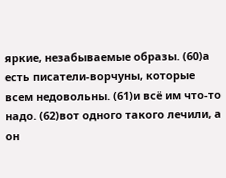яркие, незабываемые образы. (60)а есть писатели-ворчуны, которые всем недовольны. (61)и всё им что-то надо. (62)вот одного такого лечили, а он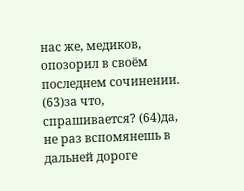нас же, медиков, опозорил в своём последнем сочинении. (63)за что, спрашивается? (64)да, не раз вспомянешь в дальней дороге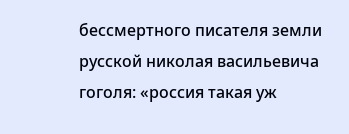бессмертного писателя земли русской николая васильевича гоголя: «россия такая уж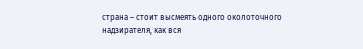страна – стоит высмеять одного околоточного надзирателя, как вся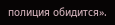полиция обидится».